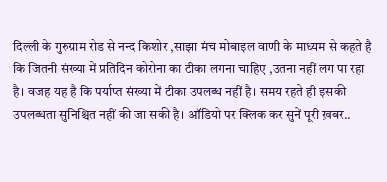दिल्ली के गुरुग्राम रोड से नन्द किशोर ,साझा मंच मोबाइल वाणी के माध्यम से कहते है कि जितनी संख्या में प्रतिदिन कोरोना का टीका लगना चाहिए ,उतना नहीं लग पा रहा है। वजह यह है कि पर्याप्त संख्या में टीका उपलब्ध नहीं है। समय रहते ही इसकी उपलब्धता सुनिश्चित नहीं की जा सकी है। ऑडियो पर क्लिक कर सुनें पूरी ख़बर..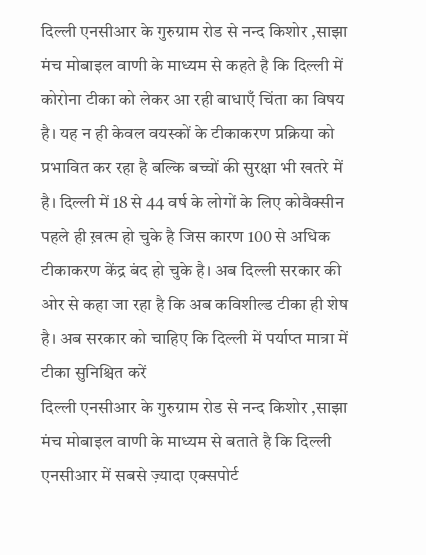दिल्ली एनसीआर के गुरुग्राम रोड से नन्द किशोर ,साझा मंच मोबाइल वाणी के माध्यम से कहते है कि दिल्ली में कोरोना टीका को लेकर आ रही बाधाएँ चिंता का विषय है। यह न ही केवल वयस्कों के टीकाकरण प्रक्रिया को प्रभावित कर रहा है बल्कि बच्चों की सुरक्षा भी खतरे में है। दिल्ली में 18 से 44 वर्ष के लोगों के लिए कोवैक्सीन पहले ही ख़त्म हो चुके है जिस कारण 100 से अधिक टीकाकरण केंद्र बंद हो चुके है। अब दिल्ली सरकार की ओर से कहा जा रहा है कि अब कविशील्ड टीका ही शेष है। अब सरकार को चाहिए कि दिल्ली में पर्याप्त मात्रा में टीका सुनिश्चित करें
दिल्ली एनसीआर के गुरुग्राम रोड से नन्द किशोर ,साझा मंच मोबाइल वाणी के माध्यम से बताते है कि दिल्ली एनसीआर में सबसे ज़्यादा एक्सपोर्ट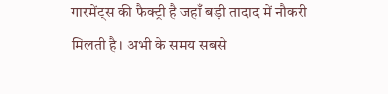गारमेंट्स की फैक्ट्री है जहाँ बड़ी तादाद में नौकरी मिलती है। अभी के समय सबसे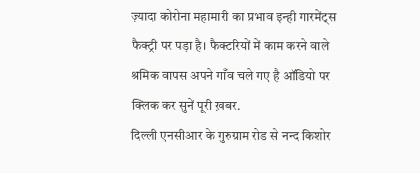ज़्यादा कोरोना महामारी का प्रभाव इन्ही गारमेंट्स फैक्ट्री पर पड़ा है। फैक्टरियों में काम करने वाले श्रमिक वापस अपने गाँव चले गए है ऑडियो पर क्लिक कर सुनें पूरी ख़बर.
दिल्ली एनसीआर के गुरुग्राम रोड से नन्द किशोर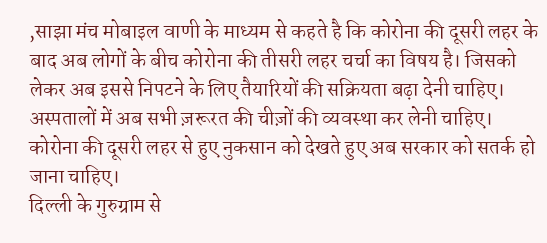,साझा मंच मोबाइल वाणी के माध्यम से कहते है कि कोरोना की दूसरी लहर के बाद अब लोगों के बीच कोरोना की तीसरी लहर चर्चा का विषय है। जिसको लेकर अब इससे निपटने के लिए तैयारियों की सक्रियता बढ़ा देनी चाहिए। अस्पतालों में अब सभी ज़रूरत की चीज़ों की व्यवस्था कर लेनी चाहिए। कोरोना की दूसरी लहर से हुए नुकसान को देखते हुए अब सरकार को सतर्क हो जाना चाहिए।
दिल्ली के गुरुग्राम से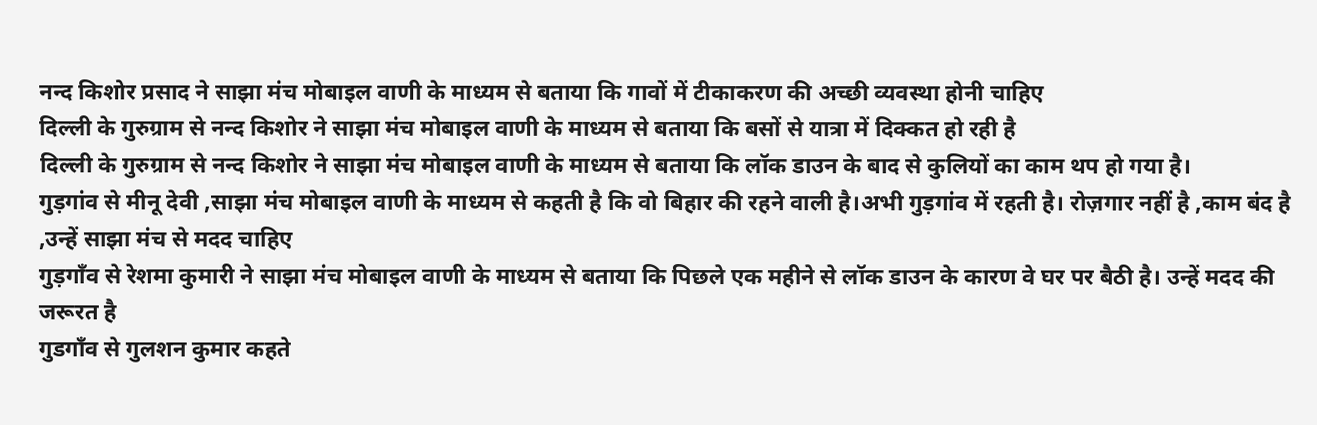नन्द किशोर प्रसाद ने साझा मंच मोबाइल वाणी के माध्यम से बताया कि गावों में टीकाकरण की अच्छी व्यवस्था होनी चाहिए
दिल्ली के गुरुग्राम से नन्द किशोर ने साझा मंच मोबाइल वाणी के माध्यम से बताया कि बसों से यात्रा में दिक्कत हो रही है
दिल्ली के गुरुग्राम से नन्द किशोर ने साझा मंच मोबाइल वाणी के माध्यम से बताया कि लॉक डाउन के बाद से कुलियों का काम थप हो गया है।
गुड़गांव से मीनू देवी ,साझा मंच मोबाइल वाणी के माध्यम से कहती है कि वो बिहार की रहने वाली है।अभी गुड़गांव में रहती है। रोज़गार नहीं है ,काम बंद है ,उन्हें साझा मंच से मदद चाहिए
गुड़गाँव से रेशमा कुमारी ने साझा मंच मोबाइल वाणी के माध्यम से बताया कि पिछले एक महीने से लॉक डाउन के कारण वे घर पर बैठी है। उन्हें मदद की जरूरत है
गुडगाँव से गुलशन कुमार कहते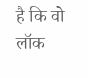है कि वो लॉक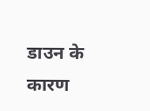डाउन के कारण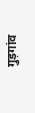गुड़गांव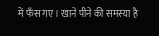में फँस गए। खाने पीने की समस्या है